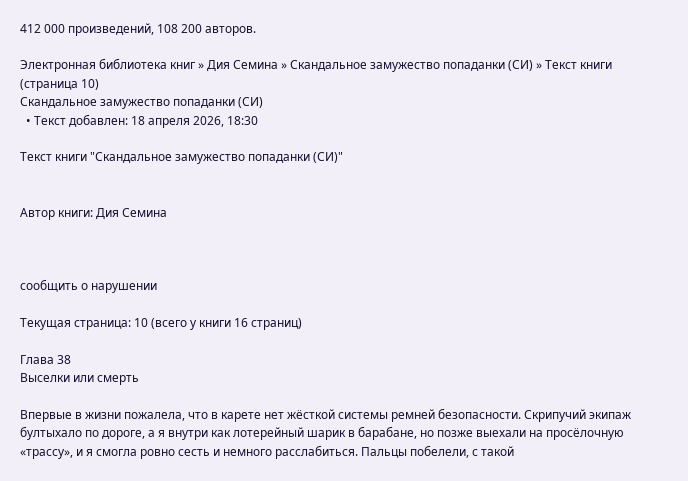412 000 произведений, 108 200 авторов.

Электронная библиотека книг » Дия Семина » Скандальное замужество попаданки (СИ) » Текст книги (страница 10)
Скандальное замужество попаданки (СИ)
  • Текст добавлен: 18 апреля 2026, 18:30

Текст книги "Скандальное замужество попаданки (СИ)"


Автор книги: Дия Семина



сообщить о нарушении

Текущая страница: 10 (всего у книги 16 страниц)

Глава 38
Выселки или смерть

Впервые в жизни пожалела, что в карете нет жёсткой системы ремней безопасности. Скрипучий экипаж бултыхало по дороге, а я внутри как лотерейный шарик в барабане, но позже выехали на просёлочную «трассу», и я смогла ровно сесть и немного расслабиться. Пальцы побелели, с такой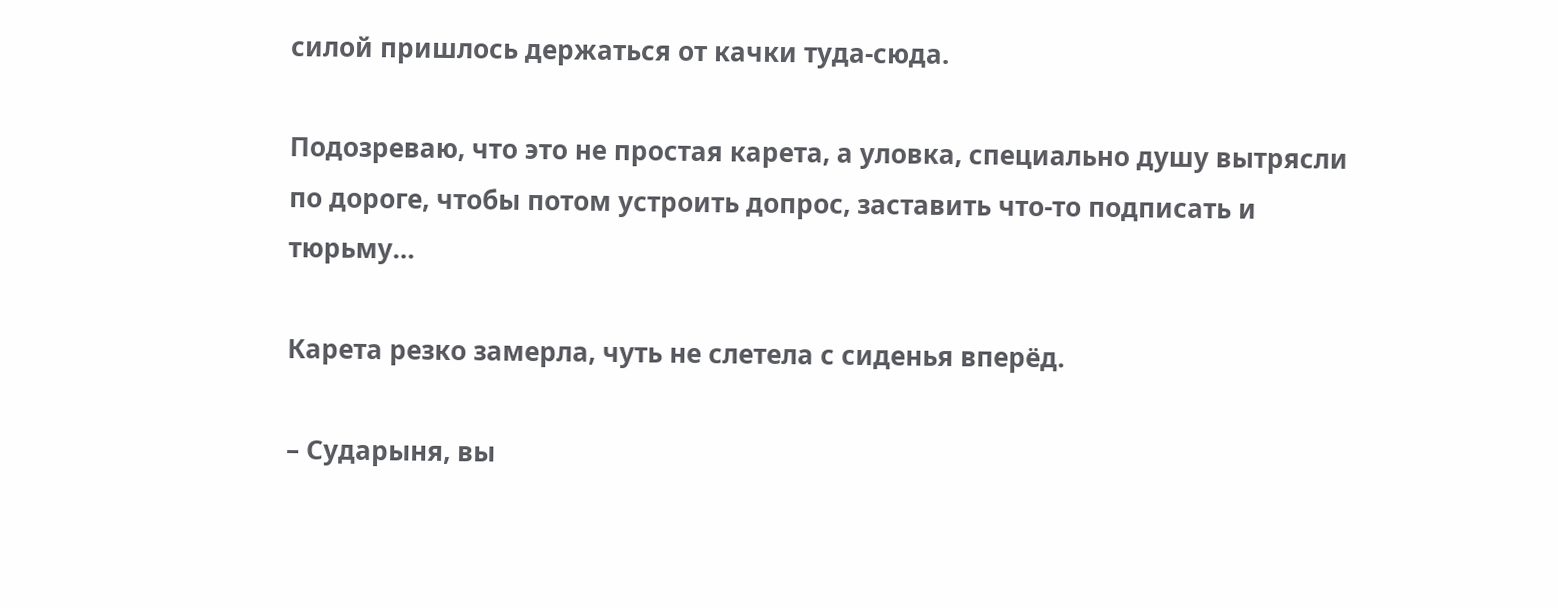силой пришлось держаться от качки туда-сюда.

Подозреваю, что это не простая карета, а уловка, специально душу вытрясли по дороге, чтобы потом устроить допрос, заставить что-то подписать и тюрьму…

Карета резко замерла, чуть не слетела с сиденья вперёд.

– Сударыня, вы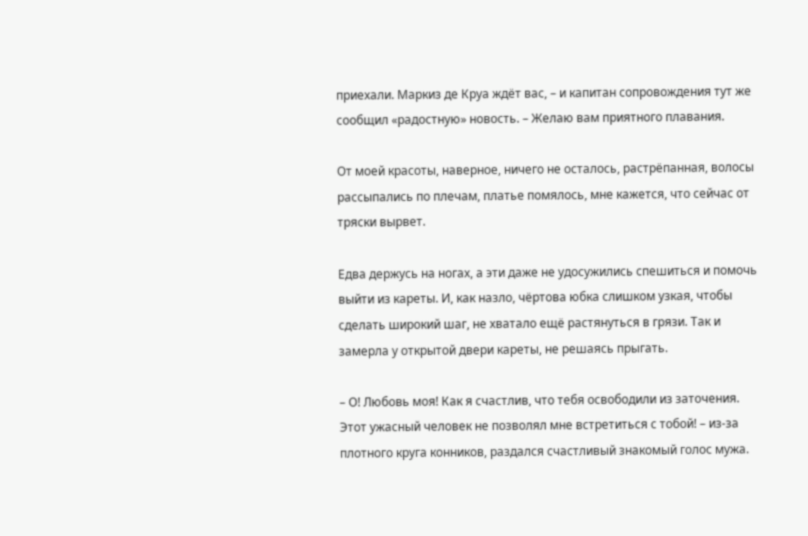приехали. Маркиз де Круа ждёт вас, – и капитан сопровождения тут же сообщил «радостную» новость. – Желаю вам приятного плавания.

От моей красоты, наверное, ничего не осталось, растрёпанная, волосы рассыпались по плечам, платье помялось, мне кажется, что сейчас от тряски вырвет.

Едва держусь на ногах, а эти даже не удосужились спешиться и помочь выйти из кареты. И, как назло, чёртова юбка слишком узкая, чтобы сделать широкий шаг, не хватало ещё растянуться в грязи. Так и замерла у открытой двери кареты, не решаясь прыгать.

– О! Любовь моя! Как я счастлив, что тебя освободили из заточения. Этот ужасный человек не позволял мне встретиться с тобой! – из-за плотного круга конников, раздался счастливый знакомый голос мужа.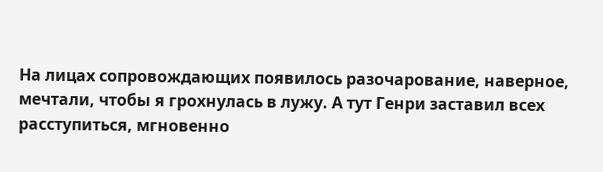На лицах сопровождающих появилось разочарование, наверное, мечтали, чтобы я грохнулась в лужу. А тут Генри заставил всех расступиться, мгновенно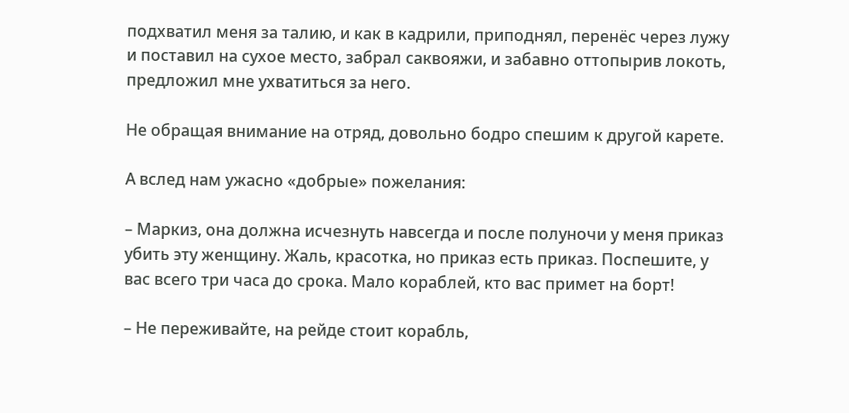подхватил меня за талию, и как в кадрили, приподнял, перенёс через лужу и поставил на сухое место, забрал саквояжи, и забавно оттопырив локоть, предложил мне ухватиться за него.

Не обращая внимание на отряд, довольно бодро спешим к другой карете.

А вслед нам ужасно «добрые» пожелания:

– Маркиз, она должна исчезнуть навсегда и после полуночи у меня приказ убить эту женщину. Жаль, красотка, но приказ есть приказ. Поспешите, у вас всего три часа до срока. Мало кораблей, кто вас примет на борт!

– Не переживайте, на рейде стоит корабль,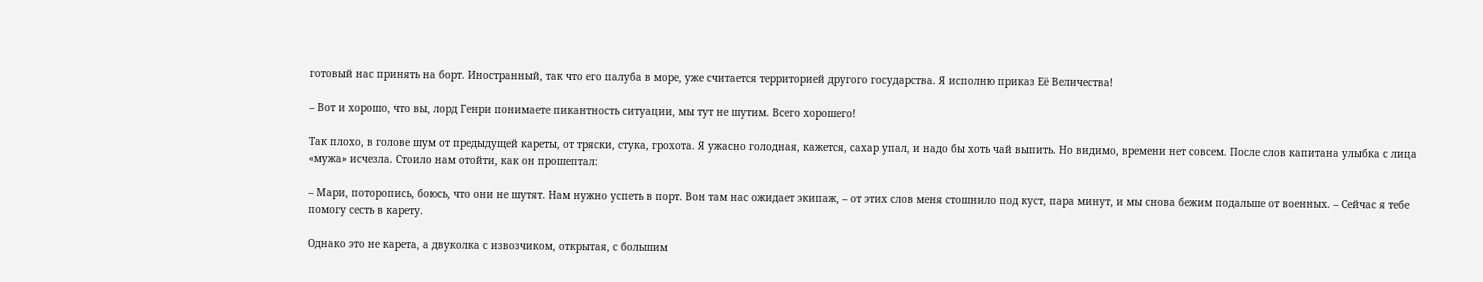готовый нас принять на борт. Иностранный, так что его палуба в море, уже считается территорией другого государства. Я исполню приказ Её Величества!

– Вот и хорошо, что вы, лорд Генри понимаете пикантность ситуации, мы тут не шутим. Всего хорошего!

Так плохо, в голове шум от предыдущей кареты, от тряски, стука, грохота. Я ужасно голодная, кажется, сахар упал, и надо бы хоть чай выпить. Но видимо, времени нет совсем. После слов капитана улыбка с лица «мужа» исчезла. Стоило нам отойти, как он прошептал:

– Мари, поторопись, боюсь, что они не шутят. Нам нужно успеть в порт. Вон там нас ожидает экипаж, – от этих слов меня стошнило под куст, пара минут, и мы снова бежим подальше от военных. – Сейчас я тебе помогу сесть в карету.

Однако это не карета, а двуколка с извозчиком, открытая, с большим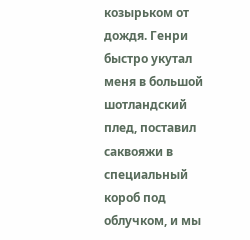козырьком от дождя. Генри быстро укутал меня в большой шотландский плед, поставил саквояжи в специальный короб под облучком, и мы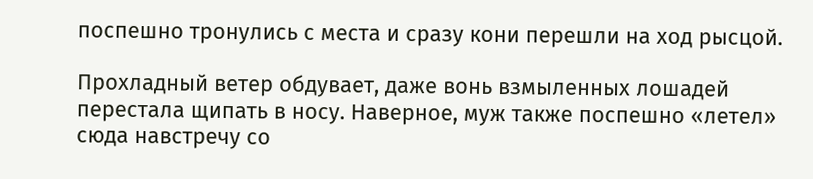поспешно тронулись с места и сразу кони перешли на ход рысцой.

Прохладный ветер обдувает, даже вонь взмыленных лошадей перестала щипать в носу. Наверное, муж также поспешно «летел» сюда навстречу со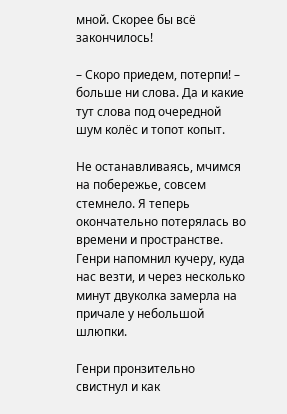мной. Скорее бы всё закончилось!

– Скоро приедем, потерпи! – больше ни слова. Да и какие тут слова под очередной шум колёс и топот копыт.

Не останавливаясь, мчимся на побережье, совсем стемнело. Я теперь окончательно потерялась во времени и пространстве. Генри напомнил кучеру, куда нас везти, и через несколько минут двуколка замерла на причале у небольшой шлюпки.

Генри пронзительно свистнул и как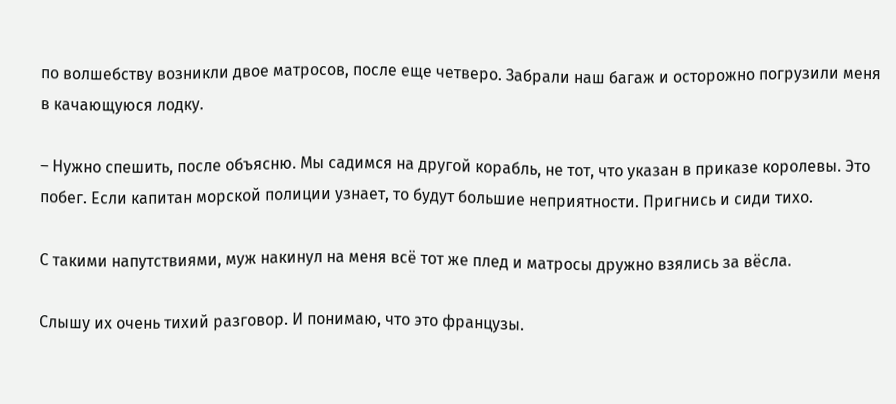по волшебству возникли двое матросов, после еще четверо. Забрали наш багаж и осторожно погрузили меня в качающуюся лодку.

– Нужно спешить, после объясню. Мы садимся на другой корабль, не тот, что указан в приказе королевы. Это побег. Если капитан морской полиции узнает, то будут большие неприятности. Пригнись и сиди тихо.

С такими напутствиями, муж накинул на меня всё тот же плед и матросы дружно взялись за вёсла.

Слышу их очень тихий разговор. И понимаю, что это французы.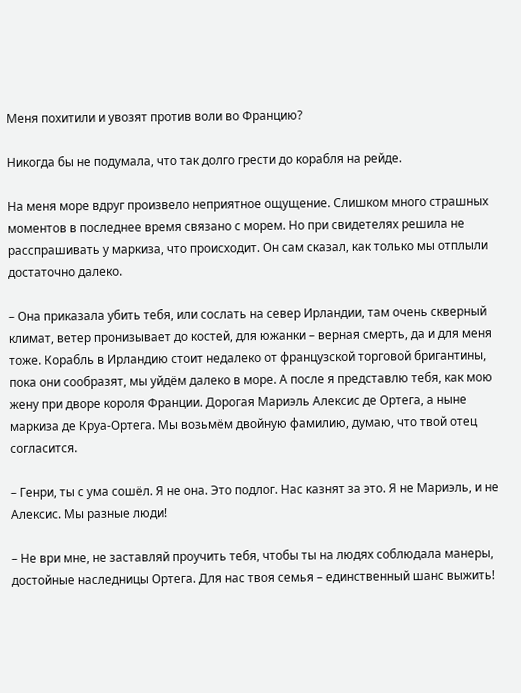Меня похитили и увозят против воли во Францию?

Никогда бы не подумала, что так долго грести до корабля на рейде.

На меня море вдруг произвело неприятное ощущение. Слишком много страшных моментов в последнее время связано с морем. Но при свидетелях решила не расспрашивать у маркиза, что происходит. Он сам сказал, как только мы отплыли достаточно далеко.

– Она приказала убить тебя, или сослать на север Ирландии, там очень скверный климат, ветер пронизывает до костей, для южанки – верная смерть, да и для меня тоже. Корабль в Ирландию стоит недалеко от французской торговой бригантины, пока они сообразят, мы уйдём далеко в море. А после я представлю тебя, как мою жену при дворе короля Франции. Дорогая Мариэль Алексис де Ортега, а ныне маркиза де Круа-Ортега. Мы возьмём двойную фамилию, думаю, что твой отец согласится.

– Генри, ты с ума сошёл. Я не она. Это подлог. Нас казнят за это. Я не Мариэль, и не Алексис. Мы разные люди!

– Не ври мне, не заставляй проучить тебя, чтобы ты на людях соблюдала манеры, достойные наследницы Ортега. Для нас твоя семья – единственный шанс выжить!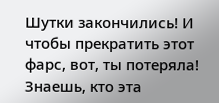Шутки закончились! И чтобы прекратить этот фарс, вот, ты потеряла! Знаешь, кто эта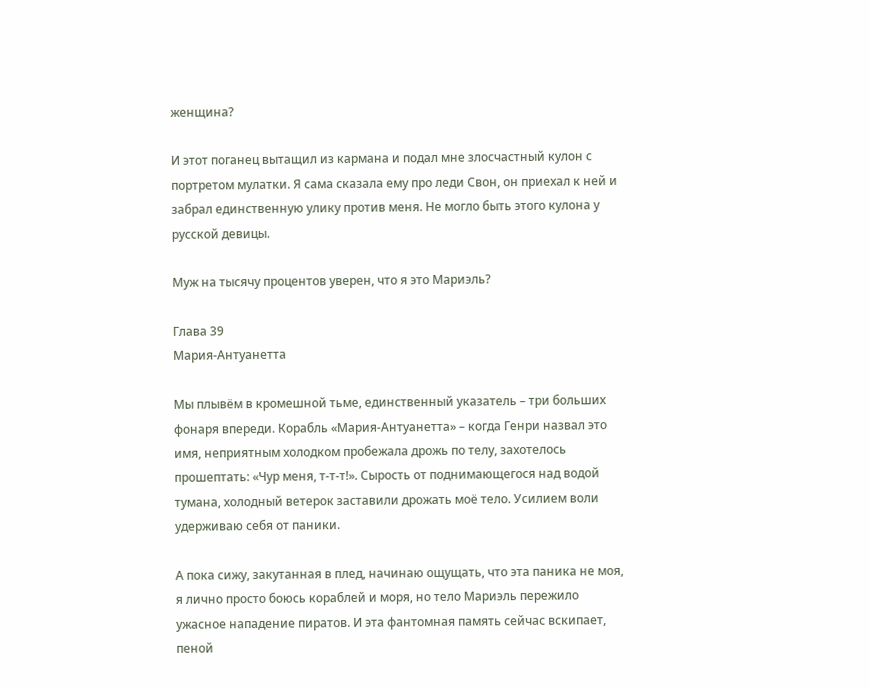женщина?

И этот поганец вытащил из кармана и подал мне злосчастный кулон с портретом мулатки. Я сама сказала ему про леди Свон, он приехал к ней и забрал единственную улику против меня. Не могло быть этого кулона у русской девицы.

Муж на тысячу процентов уверен, что я это Мариэль?

Глава 39
Мария-Антуанетта

Мы плывём в кромешной тьме, единственный указатель – три больших фонаря впереди. Корабль «Мария-Антуанетта» – когда Генри назвал это имя, неприятным холодком пробежала дрожь по телу, захотелось прошептать: «Чур меня, т-т-т!». Сырость от поднимающегося над водой тумана, холодный ветерок заставили дрожать моё тело. Усилием воли удерживаю себя от паники.

А пока сижу, закутанная в плед, начинаю ощущать, что эта паника не моя, я лично просто боюсь кораблей и моря, но тело Мариэль пережило ужасное нападение пиратов. И эта фантомная память сейчас вскипает, пеной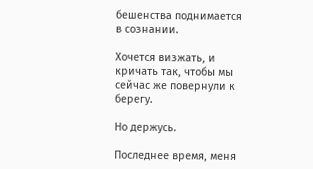бешенства поднимается в сознании.

Хочется визжать, и кричать так, чтобы мы сейчас же повернули к берегу.

Но держусь.

Последнее время, меня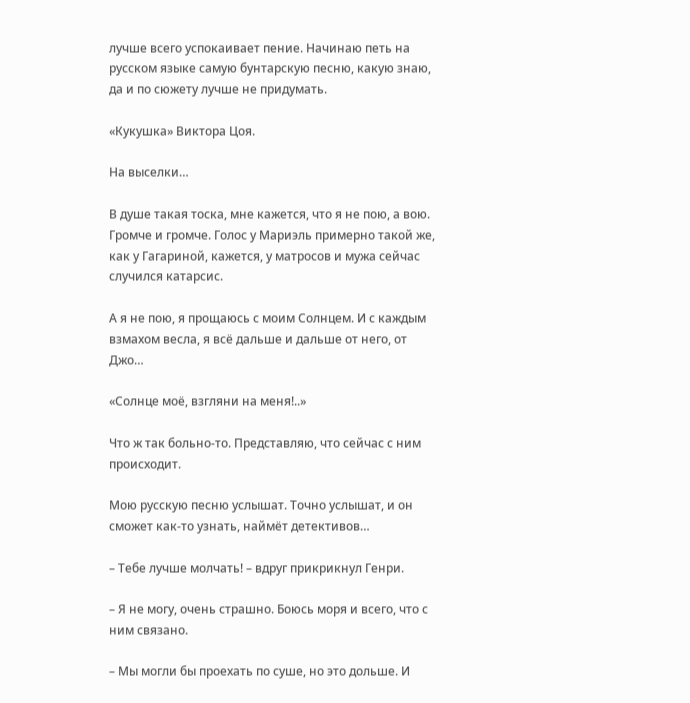лучше всего успокаивает пение. Начинаю петь на русском языке самую бунтарскую песню, какую знаю, да и по сюжету лучше не придумать.

«Кукушка» Виктора Цоя.

На выселки…

В душе такая тоска, мне кажется, что я не пою, а вою. Громче и громче. Голос у Мариэль примерно такой же, как у Гагариной, кажется, у матросов и мужа сейчас случился катарсис.

А я не пою, я прощаюсь с моим Солнцем. И с каждым взмахом весла, я всё дальше и дальше от него, от Джо…

«Солнце моё, взгляни на меня!..»

Что ж так больно-то. Представляю, что сейчас с ним происходит.

Мою русскую песню услышат. Точно услышат, и он сможет как-то узнать, наймёт детективов…

– Тебе лучше молчать! – вдруг прикрикнул Генри.

– Я не могу, очень страшно. Боюсь моря и всего, что с ним связано.

– Мы могли бы проехать по суше, но это дольше. И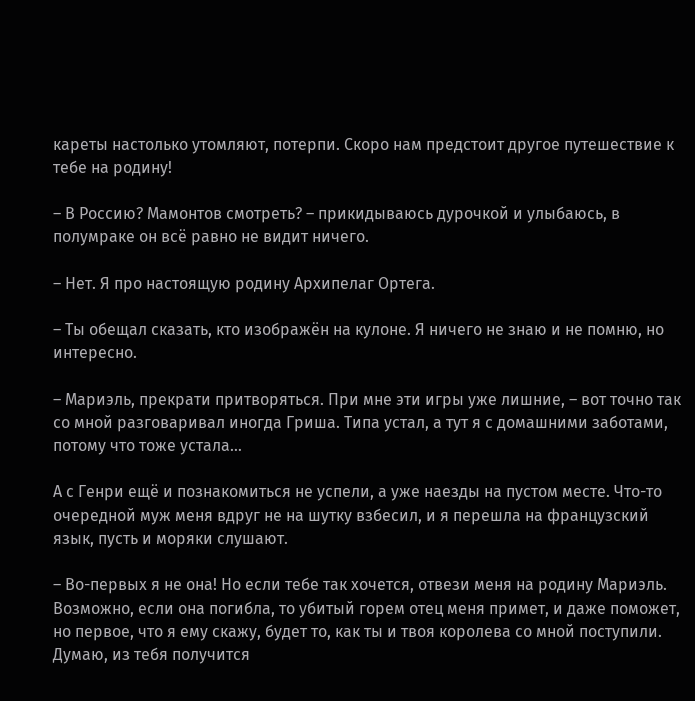кареты настолько утомляют, потерпи. Скоро нам предстоит другое путешествие к тебе на родину!

– В Россию? Мамонтов смотреть? – прикидываюсь дурочкой и улыбаюсь, в полумраке он всё равно не видит ничего.

– Нет. Я про настоящую родину Архипелаг Ортега.

– Ты обещал сказать, кто изображён на кулоне. Я ничего не знаю и не помню, но интересно.

– Мариэль, прекрати притворяться. При мне эти игры уже лишние, – вот точно так со мной разговаривал иногда Гриша. Типа устал, а тут я с домашними заботами, потому что тоже устала…

А с Генри ещё и познакомиться не успели, а уже наезды на пустом месте. Что-то очередной муж меня вдруг не на шутку взбесил, и я перешла на французский язык, пусть и моряки слушают.

– Во-первых я не она! Но если тебе так хочется, отвези меня на родину Мариэль. Возможно, если она погибла, то убитый горем отец меня примет, и даже поможет, но первое, что я ему скажу, будет то, как ты и твоя королева со мной поступили. Думаю, из тебя получится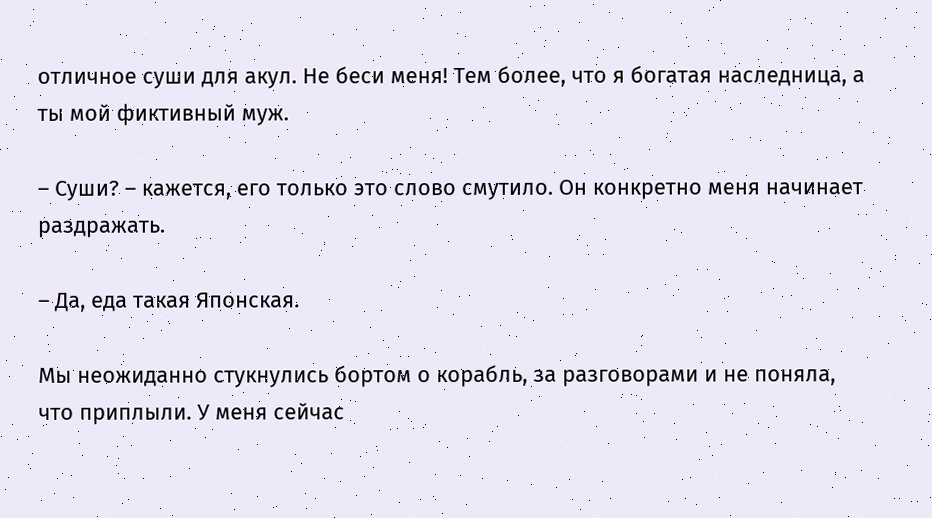отличное суши для акул. Не беси меня! Тем более, что я богатая наследница, а ты мой фиктивный муж.

– Суши? – кажется, его только это слово смутило. Он конкретно меня начинает раздражать.

– Да, еда такая Японская.

Мы неожиданно стукнулись бортом о корабль, за разговорами и не поняла, что приплыли. У меня сейчас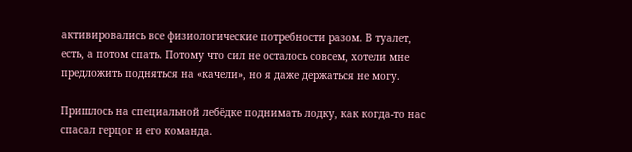активировались все физиологические потребности разом. В туалет, есть, а потом спать. Потому что сил не осталось совсем, хотели мне предложить подняться на «качели», но я даже держаться не могу.

Пришлось на специальной лебёдке поднимать лодку, как когда-то нас спасал герцог и его команда.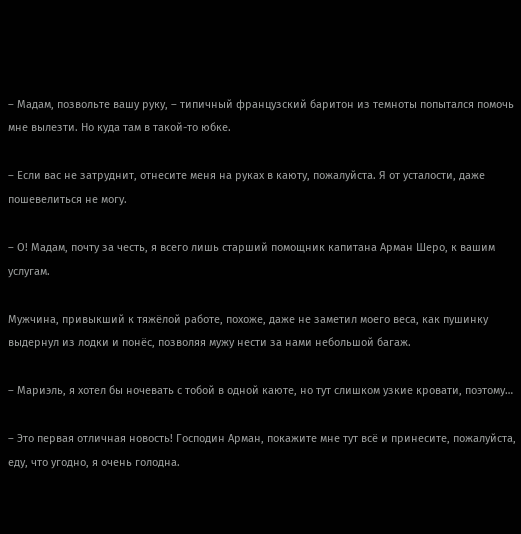– Мадам, позвольте вашу руку, – типичный французский баритон из темноты попытался помочь мне вылезти. Но куда там в такой-то юбке.

– Если вас не затруднит, отнесите меня на руках в каюту, пожалуйста. Я от усталости, даже пошевелиться не могу.

– О! Мадам, почту за честь, я всего лишь старший помощник капитана Арман Шеро, к вашим услугам.

Мужчина, привыкший к тяжёлой работе, похоже, даже не заметил моего веса, как пушинку выдернул из лодки и понёс, позволяя мужу нести за нами небольшой багаж.

– Мариэль, я хотел бы ночевать с тобой в одной каюте, но тут слишком узкие кровати, поэтому…

– Это первая отличная новость! Господин Арман, покажите мне тут всё и принесите, пожалуйста, еду, что угодно, я очень голодна.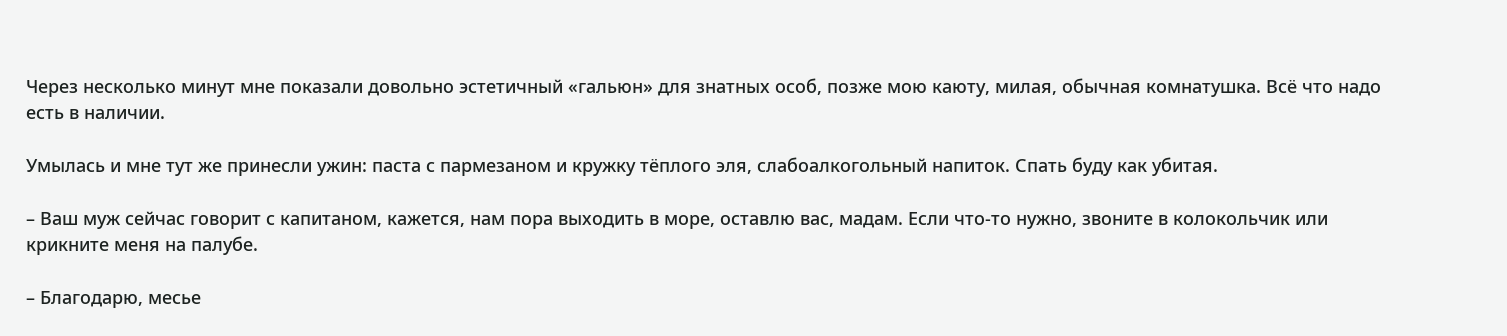Через несколько минут мне показали довольно эстетичный «гальюн» для знатных особ, позже мою каюту, милая, обычная комнатушка. Всё что надо есть в наличии.

Умылась и мне тут же принесли ужин: паста с пармезаном и кружку тёплого эля, слабоалкогольный напиток. Спать буду как убитая.

– Ваш муж сейчас говорит с капитаном, кажется, нам пора выходить в море, оставлю вас, мадам. Если что-то нужно, звоните в колокольчик или крикните меня на палубе.

– Благодарю, месье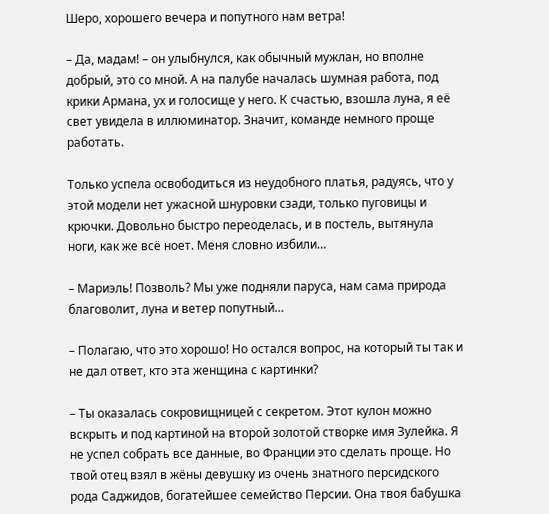Шеро, хорошего вечера и попутного нам ветра!

– Да, мадам! – он улыбнулся, как обычный мужлан, но вполне добрый, это со мной. А на палубе началась шумная работа, под крики Армана, ух и голосище у него. К счастью, взошла луна, я её свет увидела в иллюминатор. Значит, команде немного проще работать.

Только успела освободиться из неудобного платья, радуясь, что у этой модели нет ужасной шнуровки сзади, только пуговицы и крючки. Довольно быстро переоделась, и в постель, вытянула ноги, как же всё ноет. Меня словно избили…

– Мариэль! Позволь? Мы уже подняли паруса, нам сама природа благоволит, луна и ветер попутный…

– Полагаю, что это хорошо! Но остался вопрос, на который ты так и не дал ответ, кто эта женщина с картинки?

– Ты оказалась сокровищницей с секретом. Этот кулон можно вскрыть и под картиной на второй золотой створке имя Зулейка. Я не успел собрать все данные, во Франции это сделать проще. Но твой отец взял в жёны девушку из очень знатного персидского рода Саджидов, богатейшее семейство Персии. Она твоя бабушка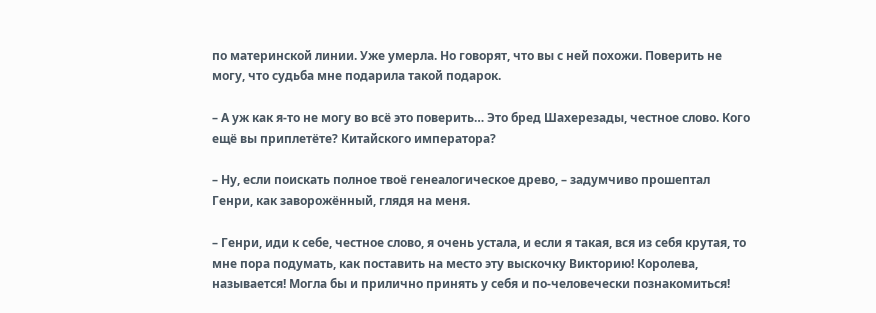по материнской линии. Уже умерла. Но говорят, что вы с ней похожи. Поверить не могу, что судьба мне подарила такой подарок.

– А уж как я-то не могу во всё это поверить… Это бред Шахерезады, честное слово. Кого ещё вы приплетёте? Китайского императора?

– Ну, если поискать полное твоё генеалогическое древо, – задумчиво прошептал Генри, как заворожённый, глядя на меня.

– Генри, иди к себе, честное слово, я очень устала, и если я такая, вся из себя крутая, то мне пора подумать, как поставить на место эту выскочку Викторию! Королева, называется! Могла бы и прилично принять у себя и по-человечески познакомиться!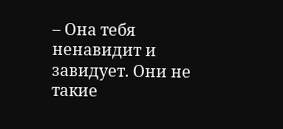– Она тебя ненавидит и завидует. Они не такие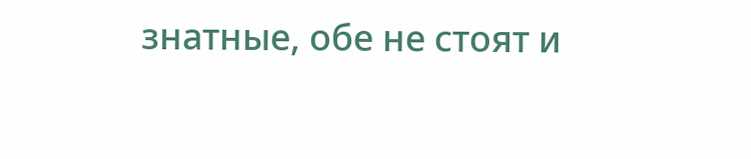знатные, обе не стоят и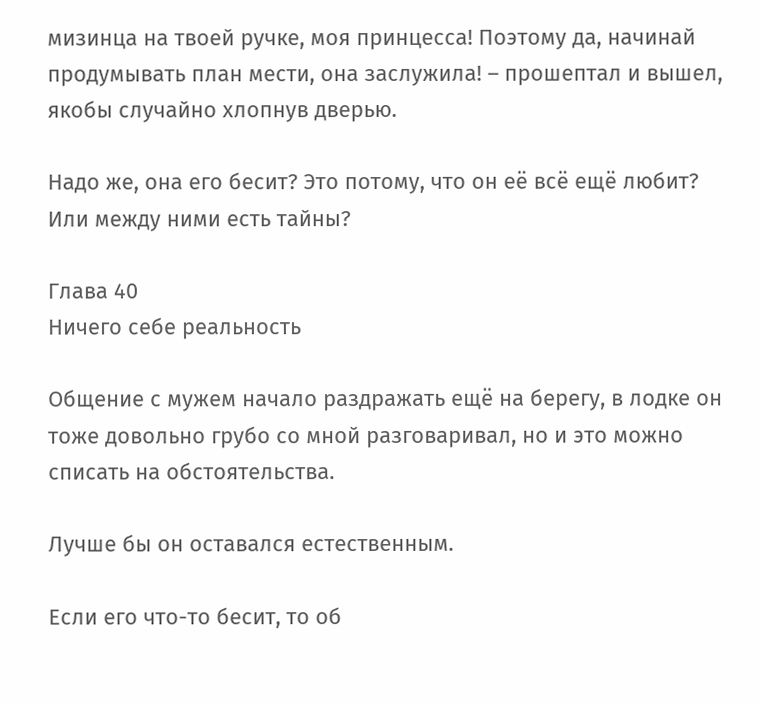мизинца на твоей ручке, моя принцесса! Поэтому да, начинай продумывать план мести, она заслужила! – прошептал и вышел, якобы случайно хлопнув дверью.

Надо же, она его бесит? Это потому, что он её всё ещё любит? Или между ними есть тайны?

Глава 40
Ничего себе реальность

Общение с мужем начало раздражать ещё на берегу, в лодке он тоже довольно грубо со мной разговаривал, но и это можно списать на обстоятельства.

Лучше бы он оставался естественным.

Если его что-то бесит, то об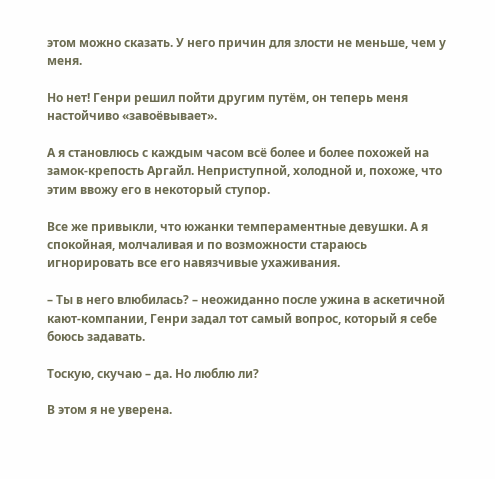этом можно сказать. У него причин для злости не меньше, чем у меня.

Но нет! Генри решил пойти другим путём, он теперь меня настойчиво «завоёвывает».

А я становлюсь с каждым часом всё более и более похожей на замок-крепость Аргайл. Неприступной, холодной и, похоже, что этим ввожу его в некоторый ступор.

Все же привыкли, что южанки темпераментные девушки. А я спокойная, молчаливая и по возможности стараюсь игнорировать все его навязчивые ухаживания.

– Ты в него влюбилась? – неожиданно после ужина в аскетичной кают-компании, Генри задал тот самый вопрос, который я себе боюсь задавать.

Тоскую, скучаю – да. Но люблю ли?

В этом я не уверена.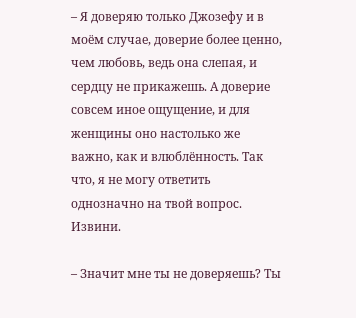– Я доверяю только Джозефу и в моём случае, доверие более ценно, чем любовь, ведь она слепая, и сердцу не прикажешь. А доверие совсем иное ощущение, и для женщины оно настолько же важно, как и влюблённость. Так что, я не могу ответить однозначно на твой вопрос. Извини.

– Значит мне ты не доверяешь? Ты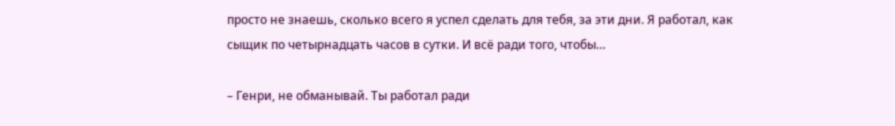просто не знаешь, сколько всего я успел сделать для тебя, за эти дни. Я работал, как сыщик по четырнадцать часов в сутки. И всё ради того, чтобы…

– Генри, не обманывай. Ты работал ради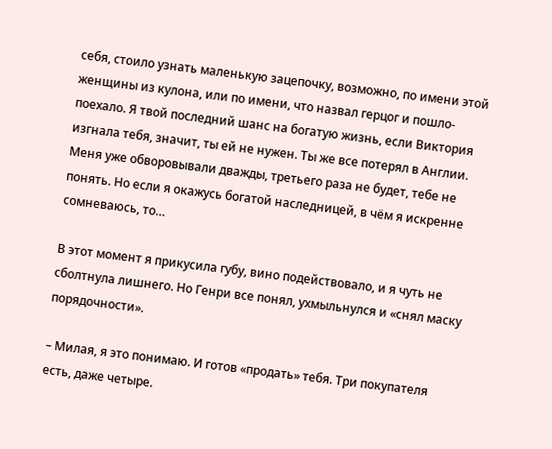себя, стоило узнать маленькую зацепочку, возможно, по имени этой женщины из кулона, или по имени, что назвал герцог и пошло-поехало. Я твой последний шанс на богатую жизнь, если Виктория изгнала тебя, значит, ты ей не нужен. Ты же все потерял в Англии. Меня уже обворовывали дважды, третьего раза не будет, тебе не понять. Но если я окажусь богатой наследницей, в чём я искренне сомневаюсь, то…

В этот момент я прикусила губу, вино подействовало, и я чуть не сболтнула лишнего. Но Генри все понял, ухмыльнулся и «снял маску порядочности».

– Милая, я это понимаю. И готов «продать» тебя. Три покупателя есть, даже четыре.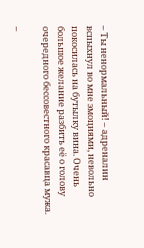– Ты ненормальный! – адреналин вспыхнул во мне эмоциями, невольно покосилась на бутылку вина. Очень большое желание разбить её о голову очередного бессовестного красавца мужа.

–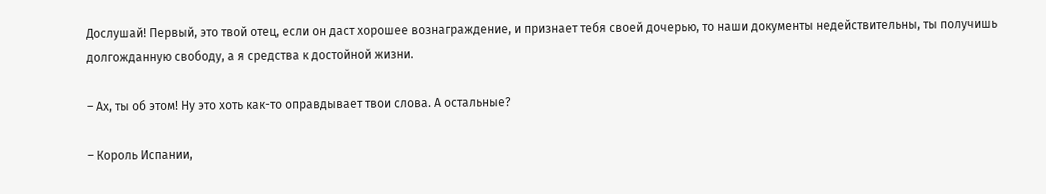Дослушай! Первый, это твой отец, если он даст хорошее вознаграждение, и признает тебя своей дочерью, то наши документы недействительны, ты получишь долгожданную свободу, а я средства к достойной жизни.

– Ах, ты об этом! Ну это хоть как-то оправдывает твои слова. А остальные?

– Король Испании,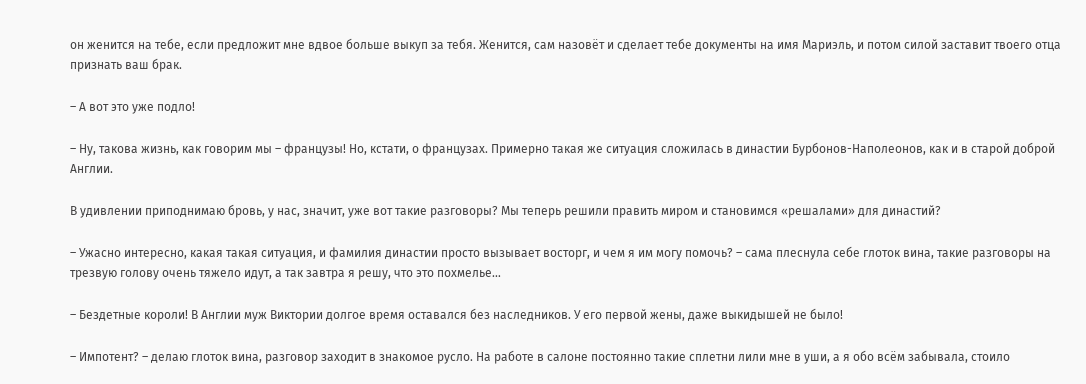он женится на тебе, если предложит мне вдвое больше выкуп за тебя. Женится, сам назовёт и сделает тебе документы на имя Мариэль, и потом силой заставит твоего отца признать ваш брак.

– А вот это уже подло!

– Ну, такова жизнь, как говорим мы – французы! Но, кстати, о французах. Примерно такая же ситуация сложилась в династии Бурбонов-Наполеонов, как и в старой доброй Англии.

В удивлении приподнимаю бровь, у нас, значит, уже вот такие разговоры? Мы теперь решили править миром и становимся «решалами» для династий?

– Ужасно интересно, какая такая ситуация, и фамилия династии просто вызывает восторг, и чем я им могу помочь? – сама плеснула себе глоток вина, такие разговоры на трезвую голову очень тяжело идут, а так завтра я решу, что это похмелье…

– Бездетные короли! В Англии муж Виктории долгое время оставался без наследников. У его первой жены, даже выкидышей не было!

– Импотент? – делаю глоток вина, разговор заходит в знакомое русло. На работе в салоне постоянно такие сплетни лили мне в уши, а я обо всём забывала, стоило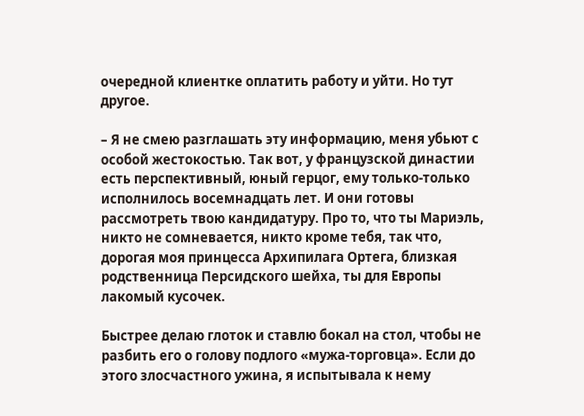очередной клиентке оплатить работу и уйти. Но тут другое.

– Я не смею разглашать эту информацию, меня убьют с особой жестокостью. Так вот, у французской династии есть перспективный, юный герцог, ему только-только исполнилось восемнадцать лет. И они готовы рассмотреть твою кандидатуру. Про то, что ты Мариэль, никто не сомневается, никто кроме тебя, так что, дорогая моя принцесса Архипилага Ортега, близкая родственница Персидского шейха, ты для Европы лакомый кусочек.

Быстрее делаю глоток и ставлю бокал на стол, чтобы не разбить его о голову подлого «мужа-торговца». Если до этого злосчастного ужина, я испытывала к нему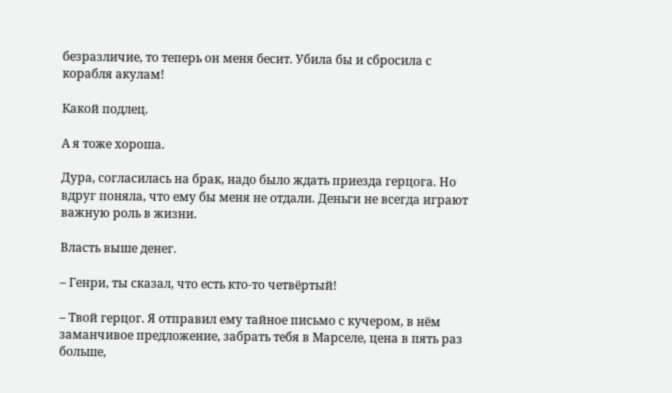безразличие, то теперь он меня бесит. Убила бы и сбросила с корабля акулам!

Какой подлец.

А я тоже хороша.

Дура, согласилась на брак, надо было ждать приезда герцога. Но вдруг поняла, что ему бы меня не отдали. Деньги не всегда играют важную роль в жизни.

Власть выше денег.

– Генри, ты сказал, что есть кто-то четвёртый!

– Твой герцог. Я отправил ему тайное письмо с кучером, в нём заманчивое предложение, забрать тебя в Марселе, цена в пять раз больше,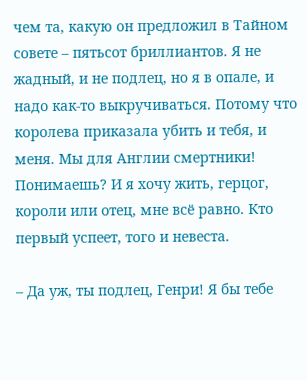чем та, какую он предложил в Тайном совете – пятьсот бриллиантов. Я не жадный, и не подлец, но я в опале, и надо как-то выкручиваться. Потому что королева приказала убить и тебя, и меня. Мы для Англии смертники! Понимаешь? И я хочу жить, герцог, короли или отец, мне всё равно. Кто первый успеет, того и невеста.

– Да уж, ты подлец, Генри! Я бы тебе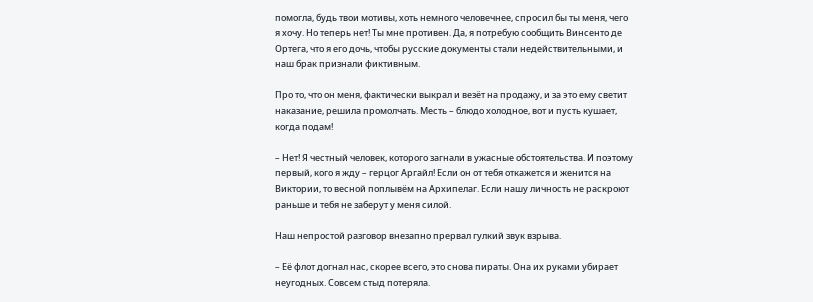помогла, будь твои мотивы, хоть немного человечнее, спросил бы ты меня, чего я хочу. Но теперь нет! Ты мне противен. Да, я потребую сообщить Винсенто де Ортега, что я его дочь, чтобы русские документы стали недействительными, и наш брак признали фиктивным.

Про то, что он меня, фактически выкрал и везёт на продажу, и за это ему светит наказание, решила промолчать. Месть – блюдо холодное, вот и пусть кушает, когда подам!

– Нет! Я честный человек, которого загнали в ужасные обстоятельства. И поэтому первый, кого я жду – герцог Аргайл! Если он от тебя откажется и женится на Виктории, то весной поплывём на Архипелаг. Если нашу личность не раскроют раньше и тебя не заберут у меня силой.

Наш непростой разговор внезапно прервал гулкий звук взрыва.

– Её флот догнал нас, скорее всего, это снова пираты. Она их руками убирает неугодных. Совсем стыд потеряла.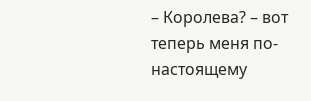– Королева? – вот теперь меня по-настоящему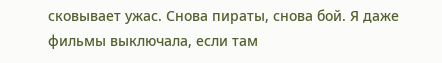сковывает ужас. Снова пираты, снова бой. Я даже фильмы выключала, если там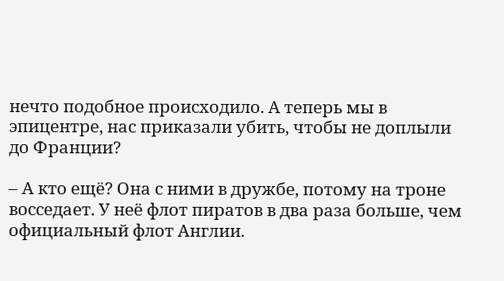нечто подобное происходило. А теперь мы в эпицентре, нас приказали убить, чтобы не доплыли до Франции?

– А кто ещё? Она с ними в дружбе, потому на троне восседает. У неё флот пиратов в два раза больше, чем официальный флот Англии.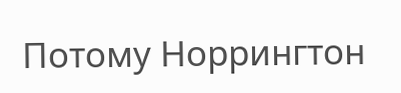Потому Норрингтон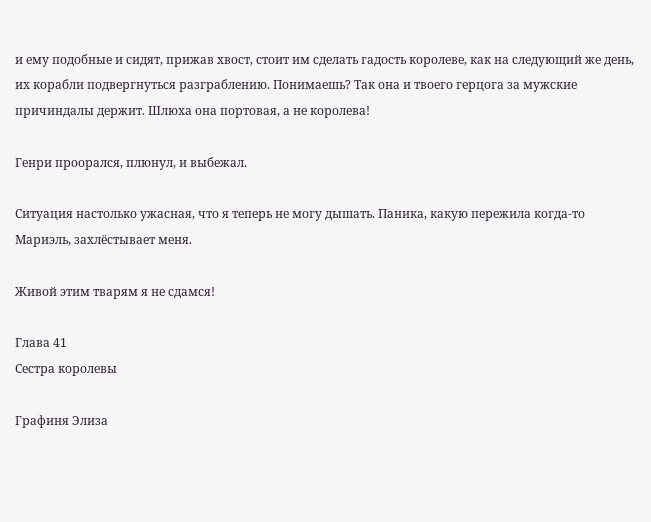и ему подобные и сидят, прижав хвост, стоит им сделать гадость королеве, как на следующий же день, их корабли подвергнуться разграблению. Понимаешь? Так она и твоего герцога за мужские причиндалы держит. Шлюха она портовая, а не королева!

Генри проорался, плюнул, и выбежал.

Ситуация настолько ужасная, что я теперь не могу дышать. Паника, какую пережила когда-то Мариэль, захлёстывает меня.

Живой этим тварям я не сдамся!

Глава 41
Сестра королевы

Графиня Элиза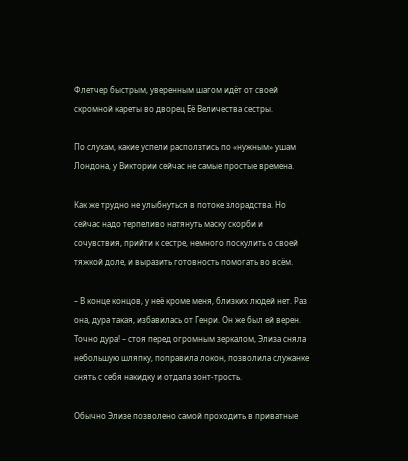Флетчер быстрым, уверенным шагом идёт от своей скромной кареты во дворец Её Величества сестры.

По слухам, какие успели расползтись по «нужным» ушам Лондона, у Виктории сейчас не самые простые времена.

Как же трудно не улыбнуться в потоке злорадства. Но сейчас надо терпеливо натянуть маску скорби и сочувствия, прийти к сестре, немного поскулить о своей тяжкой доле, и выразить готовность помогать во всём.

– В конце концов, у неё кроме меня, близких людей нет. Раз она, дура такая, избавилась от Генри. Он же был ей верен. Точно дура! – стоя перед огромным зеркалом, Элиза сняла небольшую шляпку, поправила локон, позволила служанке снять с себя накидку и отдала зонт-трость.

Обычно Элизе позволено самой проходить в приватные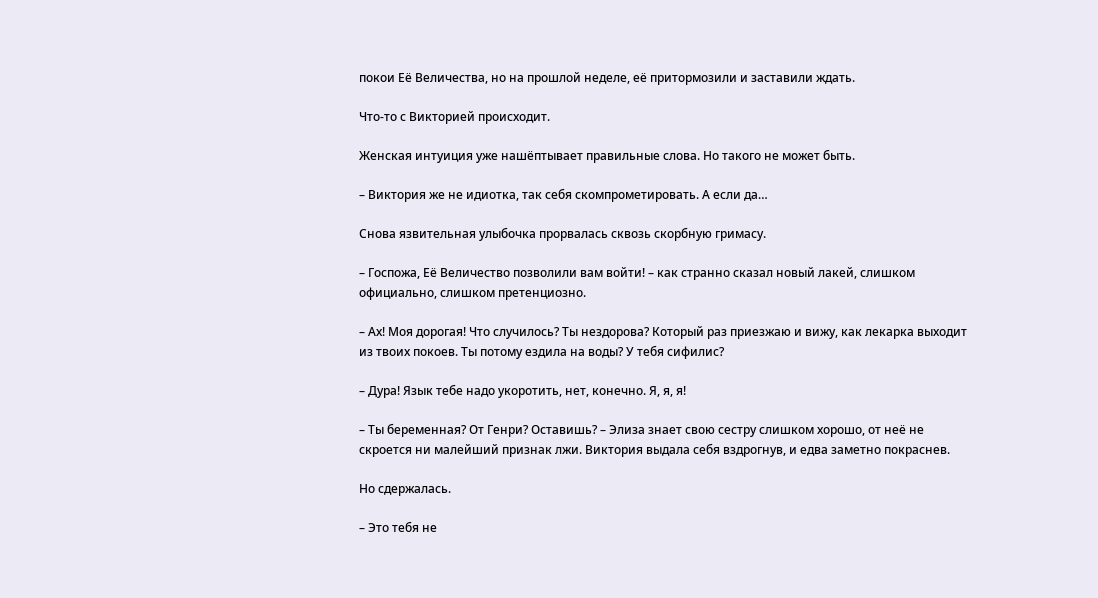покои Её Величества, но на прошлой неделе, её притормозили и заставили ждать.

Что-то с Викторией происходит.

Женская интуиция уже нашёптывает правильные слова. Но такого не может быть.

– Виктория же не идиотка, так себя скомпрометировать. А если да…

Снова язвительная улыбочка прорвалась сквозь скорбную гримасу.

– Госпожа, Её Величество позволили вам войти! – как странно сказал новый лакей, слишком официально, слишком претенциозно.

– Ах! Моя дорогая! Что случилось? Ты нездорова? Который раз приезжаю и вижу, как лекарка выходит из твоих покоев. Ты потому ездила на воды? У тебя сифилис?

– Дура! Язык тебе надо укоротить, нет, конечно. Я, я, я!

– Ты беременная? От Генри? Оставишь? – Элиза знает свою сестру слишком хорошо, от неё не скроется ни малейший признак лжи. Виктория выдала себя вздрогнув, и едва заметно покраснев.

Но сдержалась.

– Это тебя не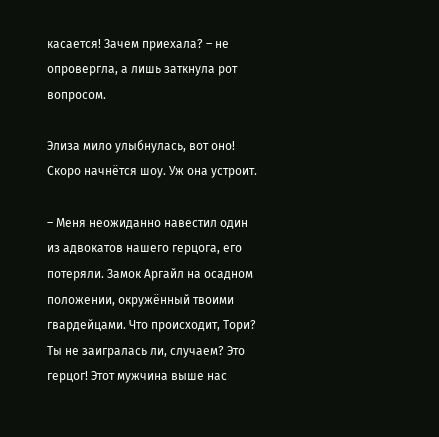касается! Зачем приехала? – не опровергла, а лишь заткнула рот вопросом.

Элиза мило улыбнулась, вот оно! Скоро начнётся шоу. Уж она устроит.

– Меня неожиданно навестил один из адвокатов нашего герцога, его потеряли. Замок Аргайл на осадном положении, окружённый твоими гвардейцами. Что происходит, Тори? Ты не заигралась ли, случаем? Это герцог! Этот мужчина выше нас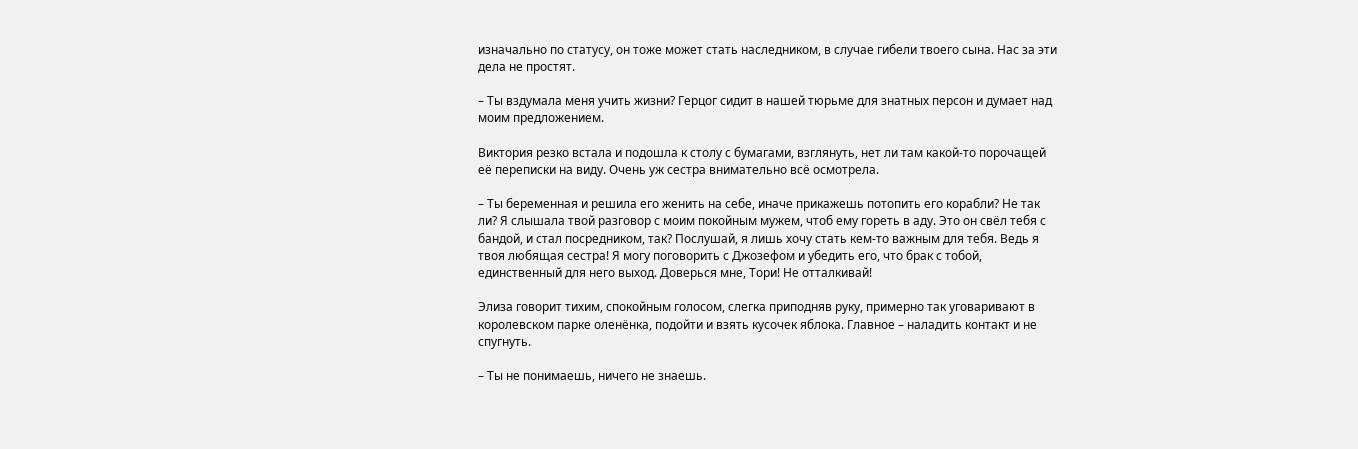изначально по статусу, он тоже может стать наследником, в случае гибели твоего сына. Нас за эти дела не простят.

– Ты вздумала меня учить жизни? Герцог сидит в нашей тюрьме для знатных персон и думает над моим предложением.

Виктория резко встала и подошла к столу с бумагами, взглянуть, нет ли там какой-то порочащей её переписки на виду. Очень уж сестра внимательно всё осмотрела.

– Ты беременная и решила его женить на себе, иначе прикажешь потопить его корабли? Не так ли? Я слышала твой разговор с моим покойным мужем, чтоб ему гореть в аду. Это он свёл тебя с бандой, и стал посредником, так? Послушай, я лишь хочу стать кем-то важным для тебя. Ведь я твоя любящая сестра! Я могу поговорить с Джозефом и убедить его, что брак с тобой, единственный для него выход. Доверься мне, Тори! Не отталкивай!

Элиза говорит тихим, спокойным голосом, слегка приподняв руку, примерно так уговаривают в королевском парке оленёнка, подойти и взять кусочек яблока. Главное – наладить контакт и не спугнуть.

– Ты не понимаешь, ничего не знаешь.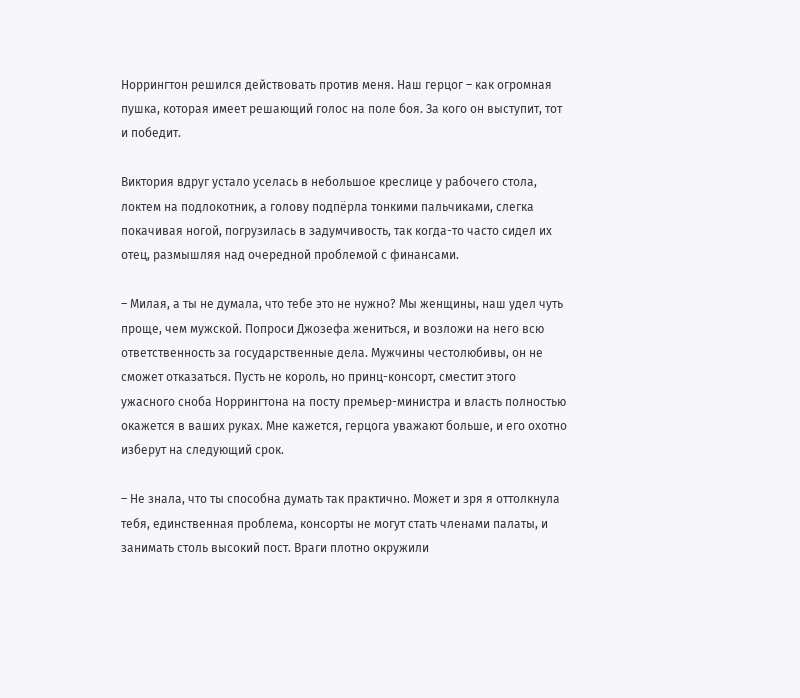Норрингтон решился действовать против меня. Наш герцог – как огромная пушка, которая имеет решающий голос на поле боя. За кого он выступит, тот и победит.

Виктория вдруг устало уселась в небольшое креслице у рабочего стола, локтем на подлокотник, а голову подпёрла тонкими пальчиками, слегка покачивая ногой, погрузилась в задумчивость, так когда-то часто сидел их отец, размышляя над очередной проблемой с финансами.

– Милая, а ты не думала, что тебе это не нужно? Мы женщины, наш удел чуть проще, чем мужской. Попроси Джозефа жениться, и возложи на него всю ответственность за государственные дела. Мужчины честолюбивы, он не сможет отказаться. Пусть не король, но принц-консорт, сместит этого ужасного сноба Норрингтона на посту премьер-министра и власть полностью окажется в ваших руках. Мне кажется, герцога уважают больше, и его охотно изберут на следующий срок.

– Не знала, что ты способна думать так практично. Может и зря я оттолкнула тебя, единственная проблема, консорты не могут стать членами палаты, и занимать столь высокий пост. Враги плотно окружили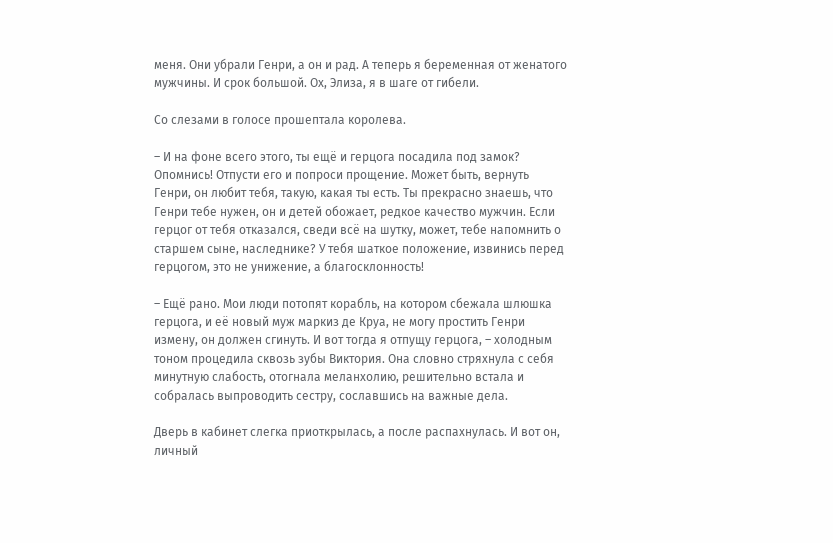меня. Они убрали Генри, а он и рад. А теперь я беременная от женатого мужчины. И срок большой. Ох, Элиза, я в шаге от гибели.

Со слезами в голосе прошептала королева.

– И на фоне всего этого, ты ещё и герцога посадила под замок? Опомнись! Отпусти его и попроси прощение. Может быть, вернуть Генри, он любит тебя, такую, какая ты есть. Ты прекрасно знаешь, что Генри тебе нужен, он и детей обожает, редкое качество мужчин. Если герцог от тебя отказался, сведи всё на шутку, может, тебе напомнить о старшем сыне, наследнике? У тебя шаткое положение, извинись перед герцогом, это не унижение, а благосклонность!

– Ещё рано. Мои люди потопят корабль, на котором сбежала шлюшка герцога, и её новый муж маркиз де Круа, не могу простить Генри измену, он должен сгинуть. И вот тогда я отпущу герцога, – холодным тоном процедила сквозь зубы Виктория. Она словно стряхнула с себя минутную слабость, отогнала меланхолию, решительно встала и собралась выпроводить сестру, сославшись на важные дела.

Дверь в кабинет слегка приоткрылась, а после распахнулась. И вот он, личный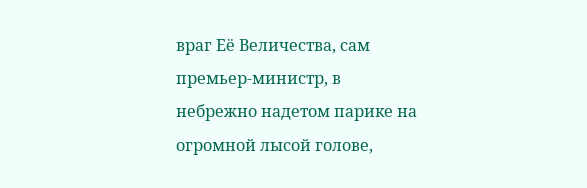враг Её Величества, сам премьер-министр, в небрежно надетом парике на огромной лысой голове,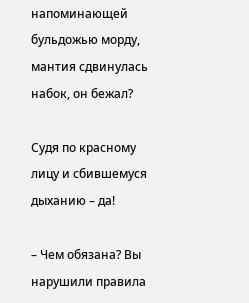напоминающей бульдожью морду, мантия сдвинулась набок, он бежал?

Судя по красному лицу и сбившемуся дыханию – да!

– Чем обязана? Вы нарушили правила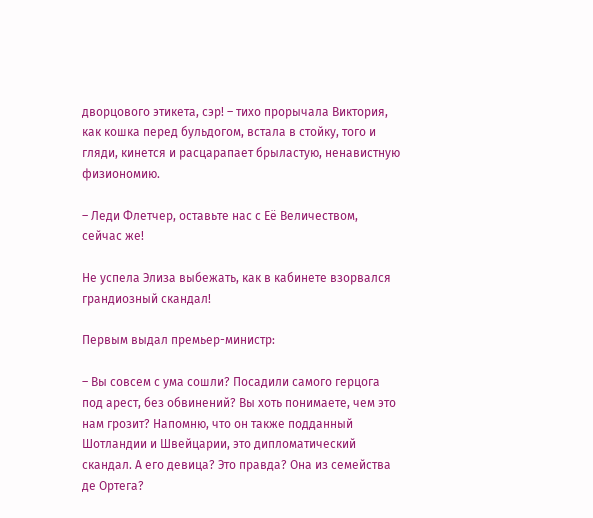дворцового этикета, сэр! – тихо прорычала Виктория, как кошка перед бульдогом, встала в стойку, того и гляди, кинется и расцарапает брыластую, ненавистную физиономию.

– Леди Флетчер, оставьте нас с Её Величеством, сейчас же!

Не успела Элиза выбежать, как в кабинете взорвался грандиозный скандал!

Первым выдал премьер-министр:

– Вы совсем с ума сошли? Посадили самого герцога под арест, без обвинений? Вы хоть понимаете, чем это нам грозит? Напомню, что он также подданный Шотландии и Швейцарии, это дипломатический скандал. А его девица? Это правда? Она из семейства де Ортега?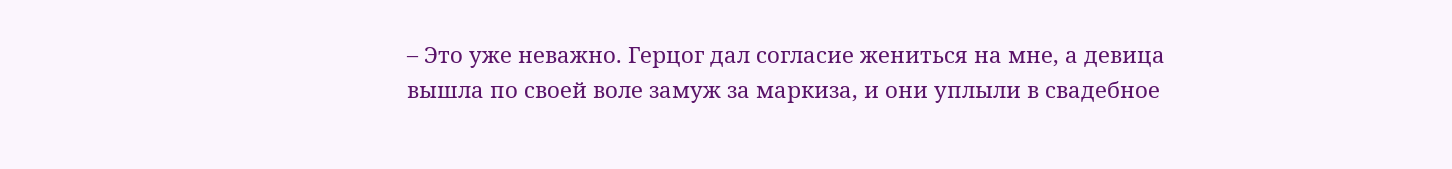– Это уже неважно. Герцог дал согласие жениться на мне, а девица вышла по своей воле замуж за маркиза, и они уплыли в свадебное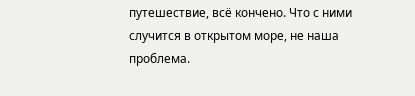путешествие, всё кончено. Что с ними случится в открытом море, не наша проблема.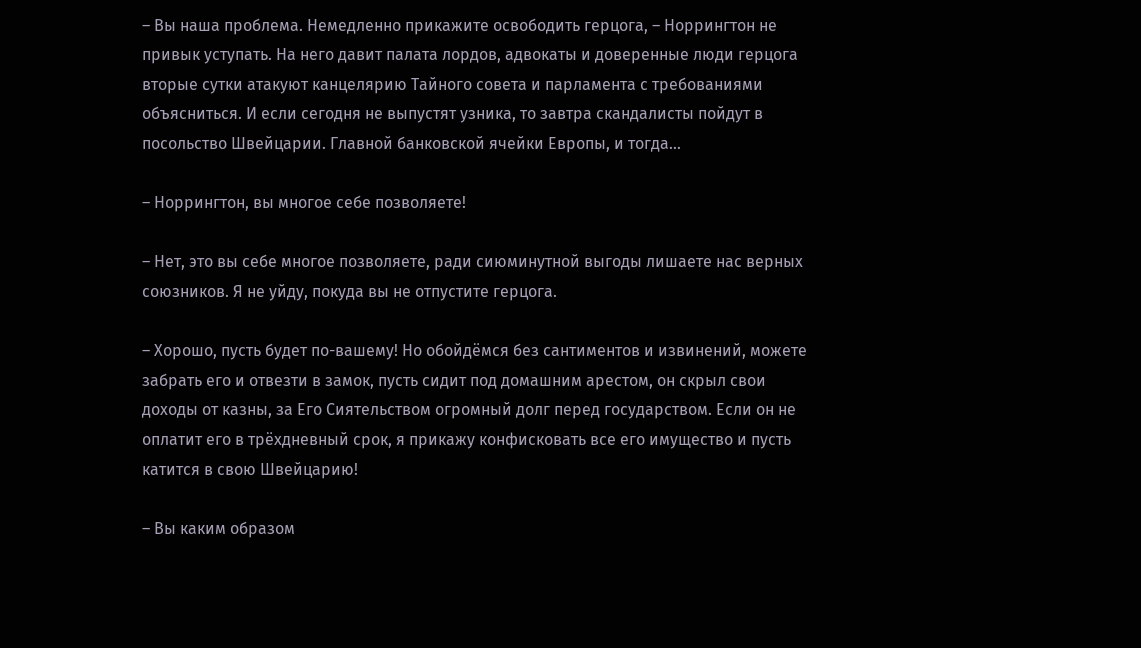– Вы наша проблема. Немедленно прикажите освободить герцога, – Норрингтон не привык уступать. На него давит палата лордов, адвокаты и доверенные люди герцога вторые сутки атакуют канцелярию Тайного совета и парламента с требованиями объясниться. И если сегодня не выпустят узника, то завтра скандалисты пойдут в посольство Швейцарии. Главной банковской ячейки Европы, и тогда…

– Норрингтон, вы многое себе позволяете!

– Нет, это вы себе многое позволяете, ради сиюминутной выгоды лишаете нас верных союзников. Я не уйду, покуда вы не отпустите герцога.

– Хорошо, пусть будет по-вашему! Но обойдёмся без сантиментов и извинений, можете забрать его и отвезти в замок, пусть сидит под домашним арестом, он скрыл свои доходы от казны, за Его Сиятельством огромный долг перед государством. Если он не оплатит его в трёхдневный срок, я прикажу конфисковать все его имущество и пусть катится в свою Швейцарию!

– Вы каким образом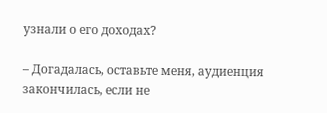узнали о его доходах?

– Догадалась, оставьте меня, аудиенция закончилась, если не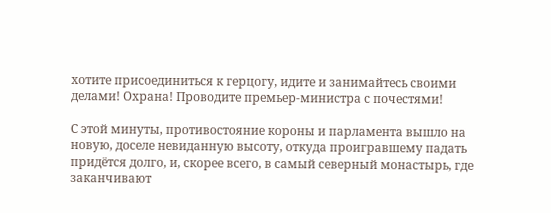хотите присоединиться к герцогу, идите и занимайтесь своими делами! Охрана! Проводите премьер-министра с почестями!

С этой минуты, противостояние короны и парламента вышло на новую, доселе невиданную высоту, откуда проигравшему падать придётся долго, и, скорее всего, в самый северный монастырь, где заканчивают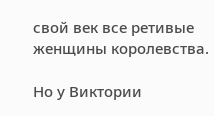свой век все ретивые женщины королевства.

Но у Виктории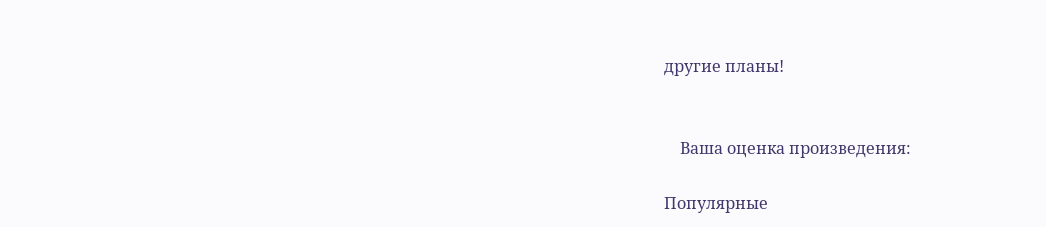другие планы!


    Ваша оценка произведения:

Популярные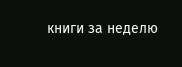книги за неделю